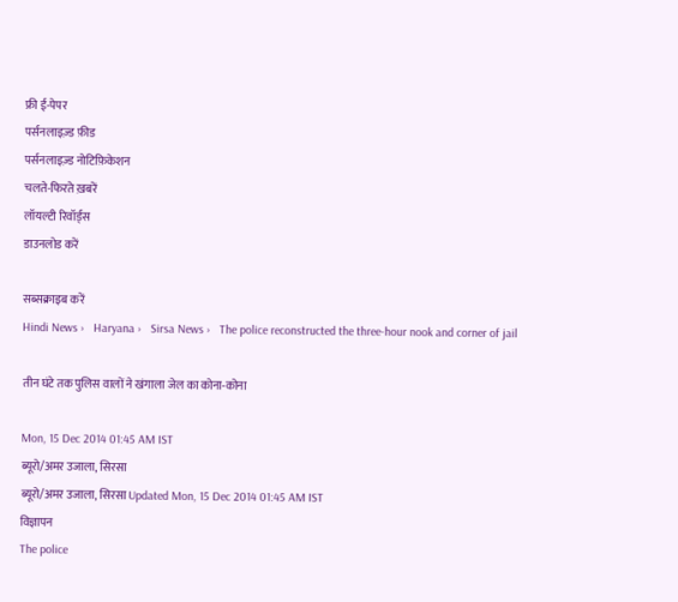फ्री ई-पेपर
पर्सनलाइज़्ड फ़ीड
पर्सनलाइज़्ड नोटिफ़िकेशन
चलते-फिरते ख़बरें
लॉयल्टी रिवॉर्ड्स
डाउनलोड करें

सब्सक्राइब करें
Hindi News ›   Haryana ›   Sirsa News ›   The police reconstructed the three-hour nook and corner of jail

तीन घंटे तक पुलिस वालों ने खंगाला जेल का कोना-कोना

Mon, 15 Dec 2014 01:45 AM IST
ब्यूरो/अमर उजाला, सिरसा
ब्यूरो/अमर उजाला, सिरसा Updated Mon, 15 Dec 2014 01:45 AM IST
विज्ञापन
The police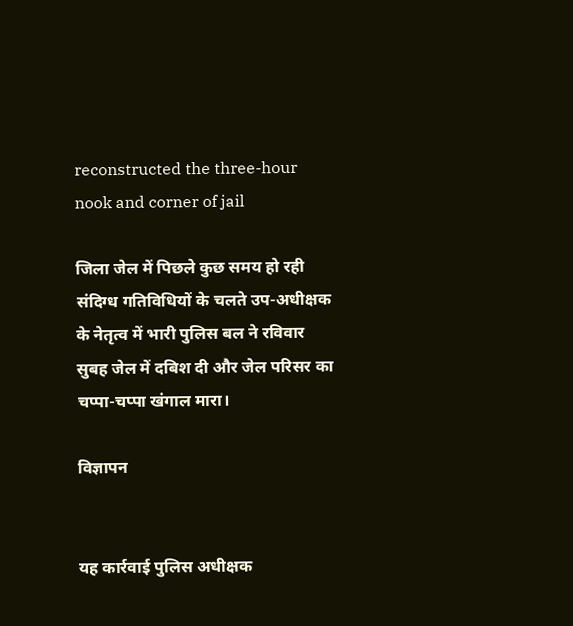reconstructed the three-hour nook and corner of jail

जिला जेल में पिछले कुछ समय हो रही संदिग्ध गतिविधियों के चलते उप-अधीक्षक के नेतृत्व में भारी पुलिस बल ने रविवार सुबह जेल में दबिश दी और जेल परिसर का चप्पा-चप्पा खंगाल मारा।

विज्ञापन


यह कार्रवाई पुलिस अधीक्षक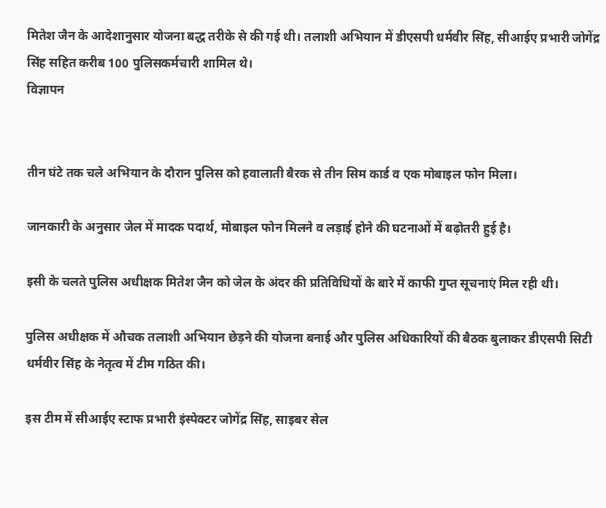मितेश जैन के आदेशानुसार योजना बद्ध तरीके से की गई थी। तलाशी अभियान में डीएसपी धर्मवीर सिंह, सीआईए प्रभारी जोगेंद्र सिंह सहित करीब 100 पुलिसकर्मचारी शामिल थे।
विज्ञापन


तीन घंटे तक चले अभियान के दौरान पुलिस को हवालाती बैरक से तीन सिम कार्ड व एक मोबाइल फोन मिला।

जानकारी के अनुसार जेल में मादक पदार्थ, मोबाइल फोन मिलने व लड़ाई होने की घटनाओं में बढ़ोतरी हुई है।

इसी के चलते पुलिस अधीक्षक मितेश जैन को जेल के अंदर की प्रतिविधियों के बारे में काफी गुप्त सूचनाएं मिल रही थी।

पुलिस अधीक्षक में औचक तलाशी अभियान छेड़ने की योजना बनाई और पुलिस अधिकारियों की बैठक बुलाकर डीएसपी सिटी धर्मवीर सिंह के नेतृत्व में टीम गठित की।

इस टीम में सीआईए स्टाफ प्रभारी इंस्पेक्टर जोगेंद्र सिंह, साइबर सेल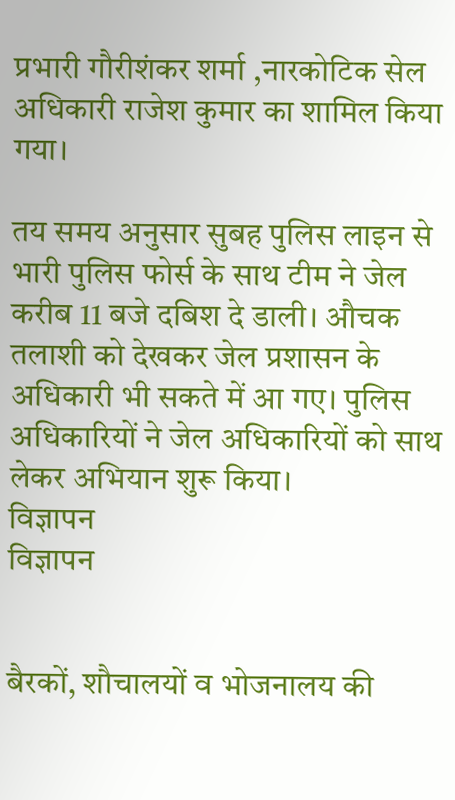प्रभारी गौरीशंकर शर्मा ,नारकोटिक सेल अधिकारी राजेश कुमार का शामिल किया गया।

तय समय अनुसार सुबह पुलिस लाइन से भारी पुलिस फोर्स के साथ टीम ने जेल करीब 11 बजे दबिश दे डाली। औचक तलाशी को देखकर जेल प्रशासन के अधिकारी भी सकते में आ गए। पुलिस अधिकारियों ने जेल अधिकारियों को साथ लेकर अभियान शुरू किया।
विज्ञापन
विज्ञापन


बैरकों, शौचालयों व भोजनालय की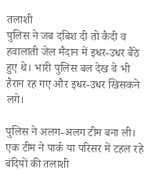तलाशी
पुलिस ने जब दबिश दी तो कैदी व हवालाती जेल मैदान में इधर-उधर बैठे हुए थे। भारी पुलिस बल देख वे भी हैरान रह गए और इधर-उधर खिसकने लगे।

पुलिस ने अलग-अलग टीम बना ली। एक टीम ने पार्क या परिसर में टहल रहे बंदियों की तलाशी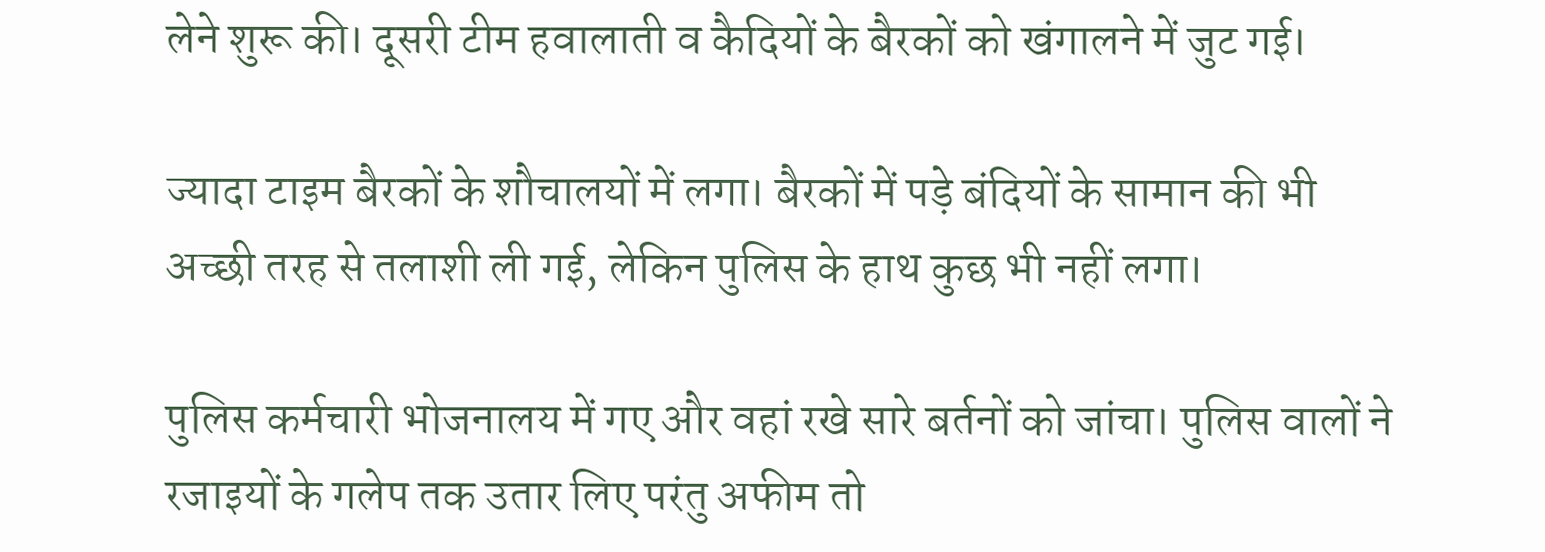लेने शुरू की। दूसरी टीम हवालाती व कैदियों के बैरकों को खंगालने में जुट गई।

ज्यादा टाइम बैरकों के शौचालयों में लगा। बैरकों में पड़े बंदियों के सामान की भी अच्छी तरह से तलाशी ली गई, लेकिन पुलिस के हाथ कुछ भी नहीं लगा।

पुलिस कर्मचारी भोजनालय में गए और वहां रखे सारे बर्तनों को जांचा। पुलिस वालों ने रजाइयों के गलेप तक उतार लिए परंतु अफीम तो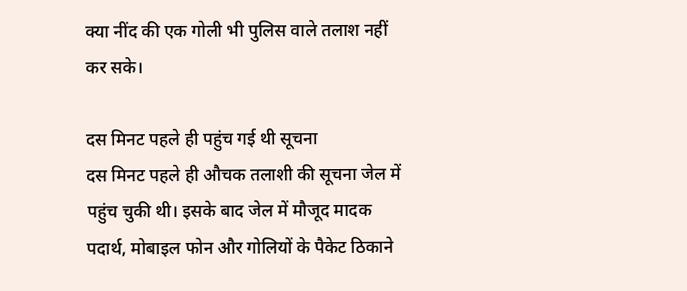क्या नींद की एक गोली भी पुलिस वाले तलाश नहीं कर सके।

दस मिनट पहले ही पहुंच गई थी सूचना
दस मिनट पहले ही औचक तलाशी की सूचना जेल में पहुंच चुकी थी। इसके बाद जेल में मौजूद मादक  पदार्थ, मोबाइल फोन और गोलियों के पैकेट ठिकाने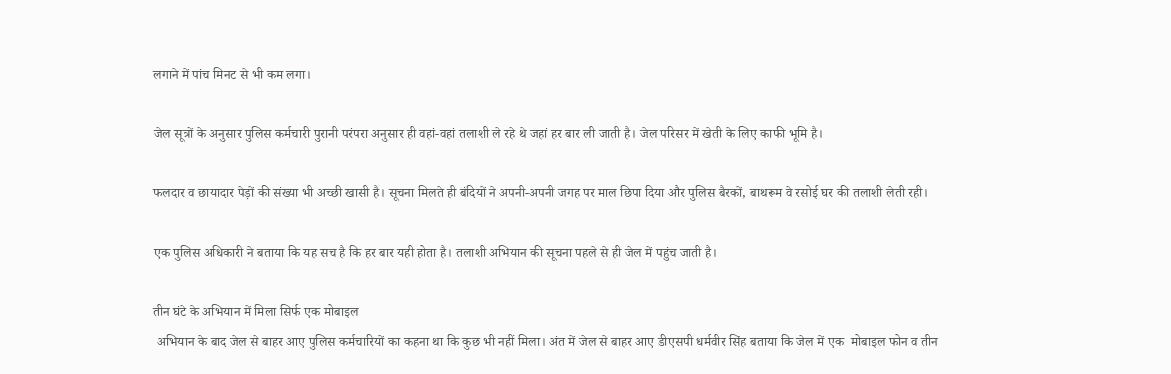लगाने में पांच मिनट से भी कम लगा।

जेल सूत्रों के अनुसार पुलिस कर्मचारी पुरानी परंपरा अनुसार ही वहां-वहां तलाशी ले रहे थे जहां हर बार ली जाती है। जेल परिसर में खेती के लिए काफी भूमि है।

फलदार व छायादार पेड़ों की संख्या भी अच्छी खासी है। सूचना मिलते ही बंदियों ने अपनी-अपनी जगह पर माल छिपा दिया और पुलिस बैरकों, बाथरूम वे रसोई घर की तलाशी लेती रही।

एक पुलिस अधिकारी ने बताया कि यह सच है कि हर बार यही होता है। तलाशी अभियान की सूचना पहले से ही जेल में पहुंच जाती है।

तीन घंटे के अभियान में मिला सिर्फ एक मोबाइल
 अभियान के बाद जेल से बाहर आए पुलिस कर्मचारियों का कहना था कि कुछ भी नहीं मिला। अंत में जेल से बाहर आए डीएसपी धर्मवीर सिंह बताया कि जेल में एक  मोबाइल फोन व तीन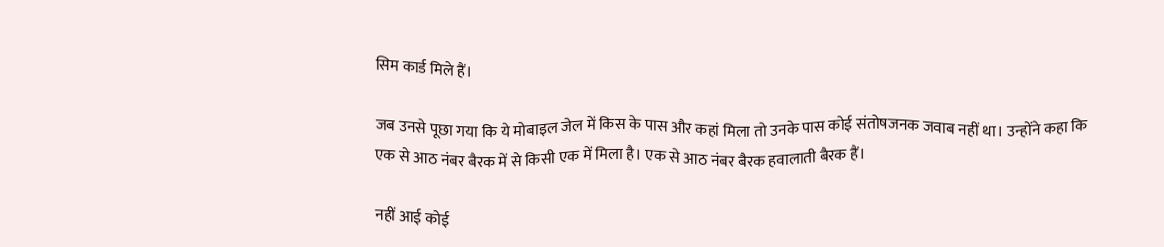सिम कार्ड मिले हैं।

जब उनसे पूछा गया कि ये मोबाइल जेल में किस के पास और कहां मिला तो उनके पास कोई संतोषजनक जवाब नहीं था। उन्होंने कहा कि एक से आठ नंबर बैरक में से किसी एक में मिला है। एक से आठ नंबर बैरक हवालाती बैरक हैं।

नहीं आई कोई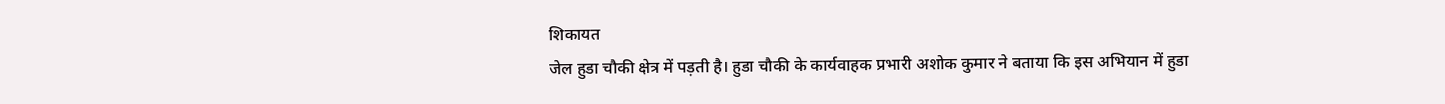शिकायत
जेल हुडा चौकी क्षेत्र में पड़ती है। हुडा चौकी के कार्यवाहक प्रभारी अशोक कुमार ने बताया कि इस अभियान में हुडा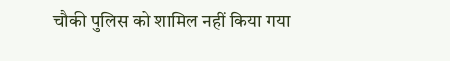चौकी पुलिस को शामिल नहीं किया गया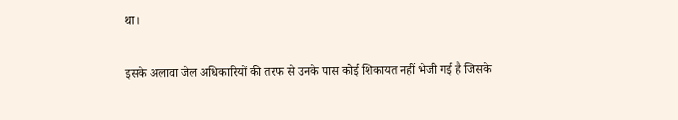था।

इसके अलावा जेल अधिकारियों की तरफ से उनके पास कोई शिकायत नहीं भेजी गई है जिसके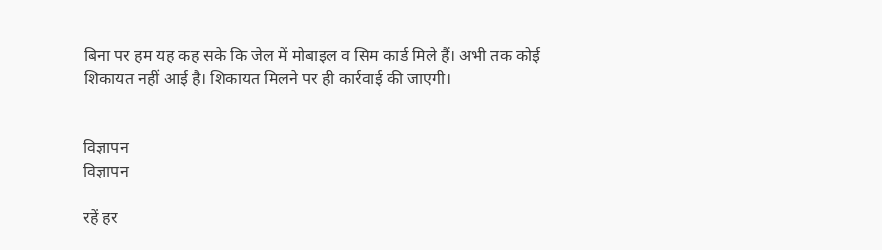बिना पर हम यह कह सके कि जेल में मोबाइल व सिम कार्ड मिले हैं। अभी तक कोई शिकायत नहीं आई है। शिकायत मिलने पर ही कार्रवाई की जाएगी।


विज्ञापन
विज्ञापन

रहें हर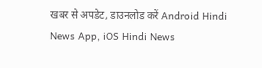खबर से अपडेट, डाउनलोड करें Android Hindi News App, iOS Hindi News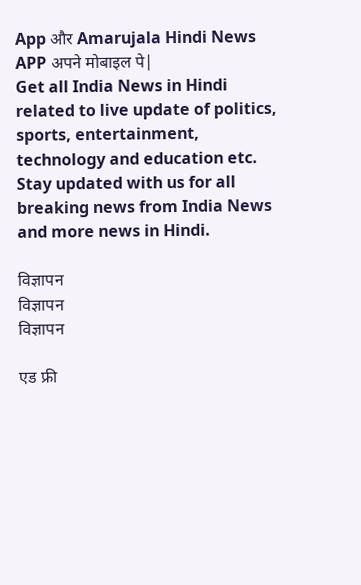App और Amarujala Hindi News APP अपने मोबाइल पे|
Get all India News in Hindi related to live update of politics, sports, entertainment, technology and education etc. Stay updated with us for all breaking news from India News and more news in Hindi.

विज्ञापन
विज्ञापन
विज्ञापन

एड फ्री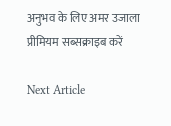अनुभव के लिए अमर उजाला प्रीमियम सब्सक्राइब करें

Next Article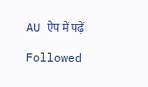AU ऐप में पढ़ें

Followed